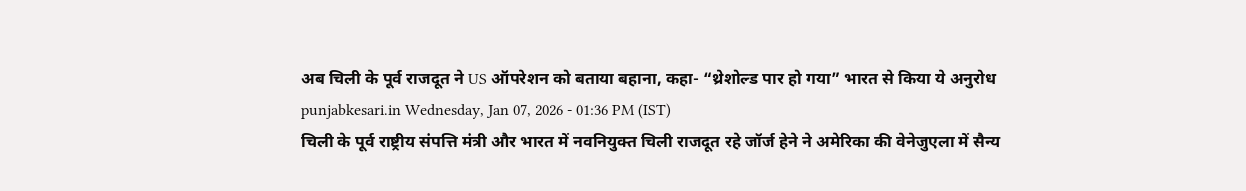अब चिली के पूर्व राजदूत ने US ऑपरेशन को बताया बहाना, कहा- “थ्रेशोल्ड पार हो गया” भारत से किया ये अनुरोध
punjabkesari.in Wednesday, Jan 07, 2026 - 01:36 PM (IST)
चिली के पूर्व राष्ट्रीय संपत्ति मंत्री और भारत में नवनियुक्त चिली राजदूत रहे जॉर्ज हेने ने अमेरिका की वेनेजुएला में सैन्य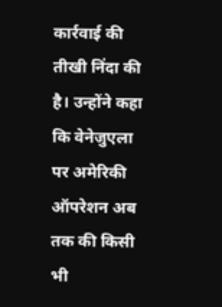कार्रवाई की तीखी निंदा की है। उन्होंने कहा कि वेनेजुएला पर अमेरिकी ऑपरेशन अब तक की किसी भी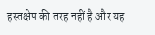हस्तक्षेप की तरह नहीं है और यह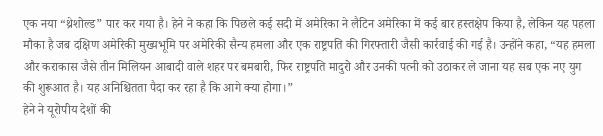एक नया “थ्रेशोल्ड” पार कर गया है। हेने ने कहा कि पिछले कई सदी में अमेरिका ने लैटिन अमेरिका में कई बार हस्तक्षेप किया है, लेकिन यह पहला मौका है जब दक्षिण अमेरिकी मुख्यभूमि पर अमेरिकी सैन्य हमला और एक राष्ट्रपति की गिरफ्तारी जैसी कार्रवाई की गई है। उन्होंने कहा, “यह हमला और कराकास जैसे तीन मिलियन आबादी वाले शहर पर बमबारी, फिर राष्ट्रपति मादुरो और उनकी पत्नी को उठाकर ले जाना यह सब एक नए युग की शुरूआत है। यह अनिश्चितता पैदा कर रहा है कि आगे क्या होगा।”
हेने ने यूरोपीय देशों की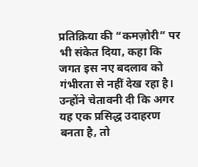प्रतिक्रिया की “कमज़ोरी” पर भी संकेत दिया, कहा कि जगत इस नए बदलाव को गंभीरता से नहीं देख रहा है। उन्होंने चेतावनी दी कि अगर यह एक प्रसिद्ध उदाहरण बनता है, तो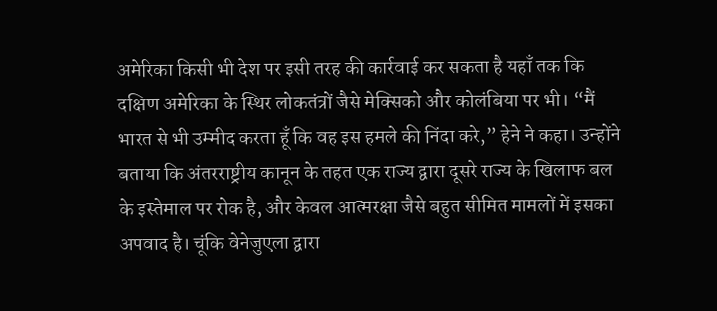अमेरिका किसी भी देश पर इसी तरह की कार्रवाई कर सकता है यहाँ तक कि दक्षिण अमेरिका के स्थिर लोकतंत्रों जैसे मेक्सिको और कोलंबिया पर भी। “मैं भारत से भी उम्मीद करता हूँ कि वह इस हमले की निंदा करे,” हेने ने कहा। उन्होंने बताया कि अंतरराष्ट्रीय कानून के तहत एक राज्य द्वारा दूसरे राज्य के खिलाफ बल के इस्तेमाल पर रोक है, और केवल आत्मरक्षा जैसे बहुत सीमित मामलों में इसका अपवाद है। चूंकि वेनेजुएला द्वारा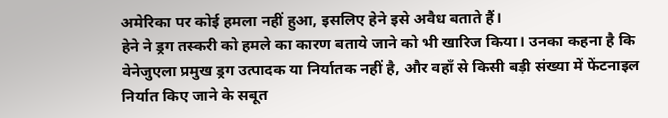अमेरिका पर कोई हमला नहीं हुआ, इसलिए हेने इसे अवैध बताते हैं।
हेने ने ड्रग तस्करी को हमले का कारण बताये जाने को भी खारिज किया। उनका कहना है कि वेनेजुएला प्रमुख ड्रग उत्पादक या निर्यातक नहीं है, और वहाँ से किसी बड़ी संख्या में फेंटनाइल निर्यात किए जाने के सबूत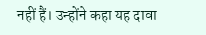नहीं हैं। उन्होंने कहा यह दावा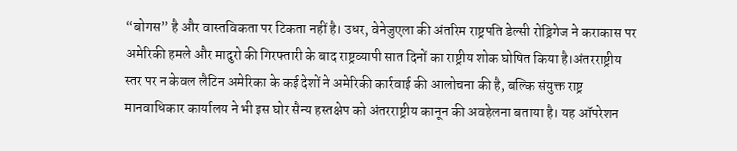“बोगस” है और वास्तविकता पर टिकता नहीं है। उधर, वेनेजुएला की अंतरिम राष्ट्रपति डेल्सी रोड्रिगेज ने कराकास पर अमेरिकी हमले और मादुरो की गिरफ्तारी के बाद राष्ट्रव्यापी सात दिनों का राष्ट्रीय शोक घोषित किया है।अंतरराष्ट्रीय स्तर पर न केवल लैटिन अमेरिका के कई देशों ने अमेरिकी कार्रवाई की आलोचना की है, बल्कि संयुक्त राष्ट्र मानवाधिकार कार्यालय ने भी इस घोर सैन्य हस्तक्षेप को अंतरराष्ट्रीय कानून की अवहेलना बताया है। यह ऑपरेशन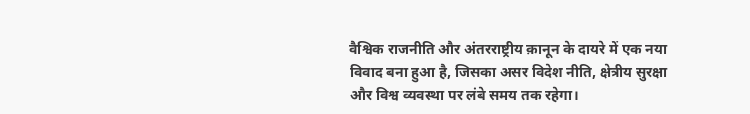वैश्विक राजनीति और अंतरराष्ट्रीय क़ानून के दायरे में एक नया विवाद बना हुआ है, जिसका असर विदेश नीति, क्षेत्रीय सुरक्षा और विश्व व्यवस्था पर लंबे समय तक रहेगा।